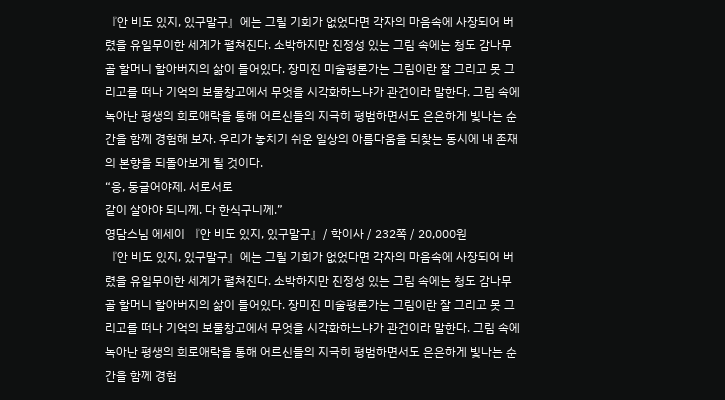『안 비도 있지, 있구말구』에는 그릴 기회가 없었다면 각자의 마음속에 사장되어 버렸을 유일무이한 세계가 펼쳐진다. 소박하지만 진정성 있는 그림 속에는 청도 감나무골 할머니 할아버지의 삶이 들어있다. 장미진 미술평론가는 그림이란 잘 그리고 못 그리고를 떠나 기억의 보물창고에서 무엇을 시각화하느냐가 관건이라 말한다. 그림 속에 녹아난 평생의 희로애락을 통해 어르신들의 지극히 평범하면서도 은은하게 빛나는 순간을 함께 경험해 보자. 우리가 놓치기 쉬운 일상의 아름다움을 되찾는 동시에 내 존재의 본향을 되돌아보게 될 것이다.
“응, 둥글어야제. 서로서로
같이 살아야 되니께. 다 한식구니께.”
영담스님 에세이 『안 비도 있지, 있구말구』/ 학이사 / 232쪽 / 20,000원
『안 비도 있지, 있구말구』에는 그릴 기회가 없었다면 각자의 마음속에 사장되어 버렸을 유일무이한 세계가 펼쳐진다. 소박하지만 진정성 있는 그림 속에는 청도 감나무골 할머니 할아버지의 삶이 들어있다. 장미진 미술평론가는 그림이란 잘 그리고 못 그리고를 떠나 기억의 보물창고에서 무엇을 시각화하느냐가 관건이라 말한다. 그림 속에 녹아난 평생의 희로애락을 통해 어르신들의 지극히 평범하면서도 은은하게 빛나는 순간을 함께 경험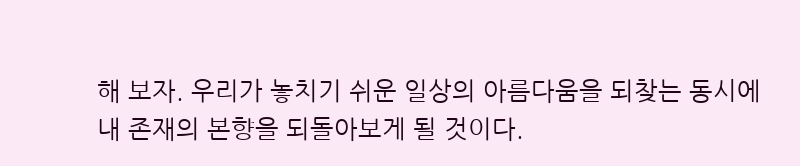해 보자. 우리가 놓치기 쉬운 일상의 아름다움을 되찾는 동시에 내 존재의 본향을 되돌아보게 될 것이다.